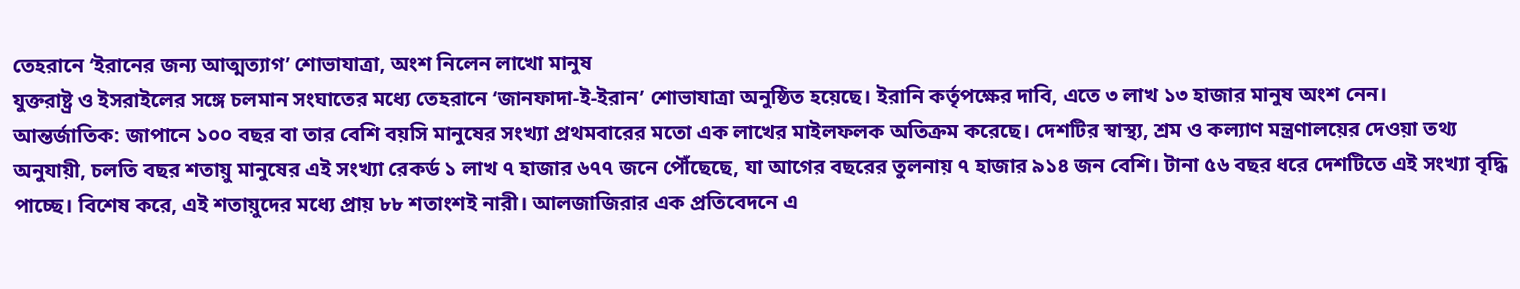তেহরানে ‘ইরানের জন্য আত্মত্যাগ’ শোভাযাত্রা, অংশ নিলেন লাখো মানুষ
যুক্তরাষ্ট্র ও ইসরাইলের সঙ্গে চলমান সংঘাতের মধ্যে তেহরানে ‘জানফাদা-ই-ইরান’ শোভাযাত্রা অনুষ্ঠিত হয়েছে। ইরানি কর্তৃপক্ষের দাবি, এতে ৩ লাখ ১৩ হাজার মানুষ অংশ নেন।
আন্তর্জাতিক: জাপানে ১০০ বছর বা তার বেশি বয়সি মানুষের সংখ্যা প্রথমবারের মতো এক লাখের মাইলফলক অতিক্রম করেছে। দেশটির স্বাস্থ্য, শ্রম ও কল্যাণ মন্ত্রণালয়ের দেওয়া তথ্য অনুযায়ী, চলতি বছর শতায়ু মানুষের এই সংখ্যা রেকর্ড ১ লাখ ৭ হাজার ৬৭৭ জনে পৌঁছেছে, যা আগের বছরের তুলনায় ৭ হাজার ৯১৪ জন বেশি। টানা ৫৬ বছর ধরে দেশটিতে এই সংখ্যা বৃদ্ধি পাচ্ছে। বিশেষ করে, এই শতায়ুদের মধ্যে প্রায় ৮৮ শতাংশই নারী। আলজাজিরার এক প্রতিবেদনে এ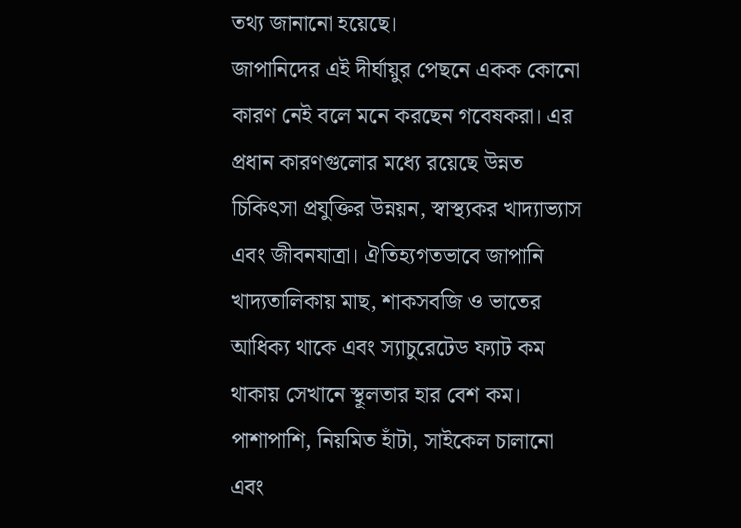তথ্য জানানো হয়েছে।
জাপানিদের এই দীর্ঘায়ুর পেছনে একক কোনো কারণ নেই বলে মনে করছেন গবেষকরা। এর প্রধান কারণগুলোর মধ্যে রয়েছে উন্নত চিকিৎসা প্রযুক্তির উন্নয়ন, স্বাস্থ্যকর খাদ্যাভ্যাস এবং জীবনযাত্রা। ঐতিহ্যগতভাবে জাপানি খাদ্যতালিকায় মাছ, শাকসবজি ও ভাতের আধিক্য থাকে এবং স্যাচুরেটেড ফ্যাট কম থাকায় সেখানে স্থূলতার হার বেশ কম। পাশাপাশি, নিয়মিত হাঁটা, সাইকেল চালানো এবং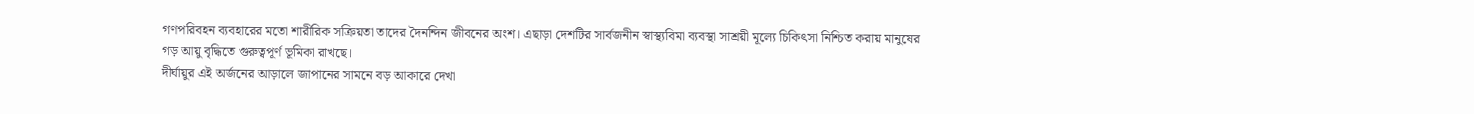গণপরিবহন ব্যবহারের মতো শারীরিক সক্রিয়তা তাদের দৈনন্দিন জীবনের অংশ। এছাড়া দেশটির সার্বজনীন স্বাস্থ্যবিমা ব্যবস্থা সাশ্রয়ী মূল্যে চিকিৎসা নিশ্চিত করায় মানুষের গড় আয়ু বৃদ্ধিতে গুরুত্বপূর্ণ ভূমিকা রাখছে।
দীর্ঘায়ুর এই অর্জনের আড়ালে জাপানের সামনে বড় আকারে দেখা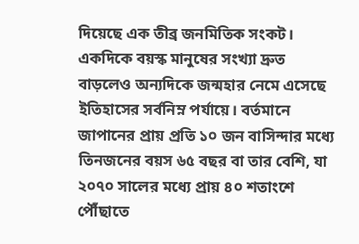দিয়েছে এক তীব্র জনমিতিক সংকট। একদিকে বয়স্ক মানুষের সংখ্যা দ্রুত বাড়লেও অন্যদিকে জন্মহার নেমে এসেছে ইতিহাসের সর্বনিম্ন পর্যায়ে। বর্তমানে জাপানের প্রায় প্রতি ১০ জন বাসিন্দার মধ্যে তিনজনের বয়স ৬৫ বছর বা তার বেশি, যা ২০৭০ সালের মধ্যে প্রায় ৪০ শতাংশে পৌঁছাতে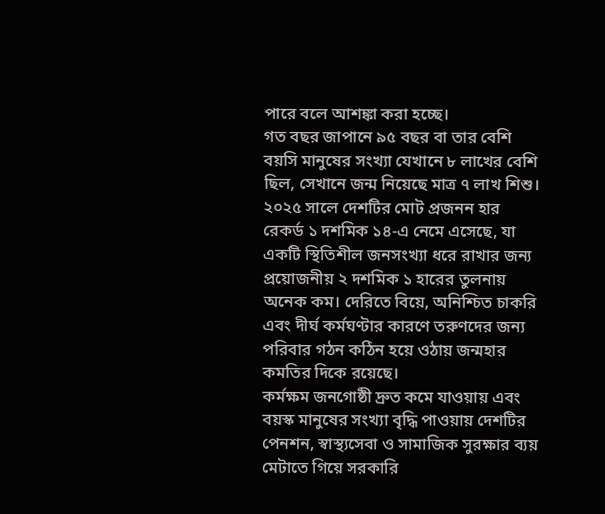পারে বলে আশঙ্কা করা হচ্ছে।
গত বছর জাপানে ৯৫ বছর বা তার বেশি বয়সি মানুষের সংখ্যা যেখানে ৮ লাখের বেশি ছিল, সেখানে জন্ম নিয়েছে মাত্র ৭ লাখ শিশু। ২০২৫ সালে দেশটির মোট প্রজনন হার রেকর্ড ১ দশমিক ১৪-এ নেমে এসেছে, যা একটি স্থিতিশীল জনসংখ্যা ধরে রাখার জন্য প্রয়োজনীয় ২ দশমিক ১ হারের তুলনায় অনেক কম। দেরিতে বিয়ে, অনিশ্চিত চাকরি এবং দীর্ঘ কর্মঘণ্টার কারণে তরুণদের জন্য পরিবার গঠন কঠিন হয়ে ওঠায় জন্মহার কমতির দিকে রয়েছে।
কর্মক্ষম জনগোষ্ঠী দ্রুত কমে যাওয়ায় এবং বয়স্ক মানুষের সংখ্যা বৃদ্ধি পাওয়ায় দেশটির পেনশন, স্বাস্থ্যসেবা ও সামাজিক সুরক্ষার ব্যয় মেটাতে গিয়ে সরকারি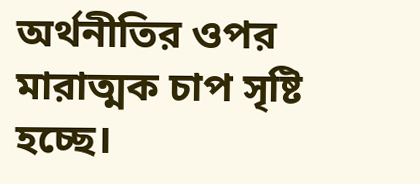অর্থনীতির ওপর মারাত্মক চাপ সৃষ্টি হচ্ছে।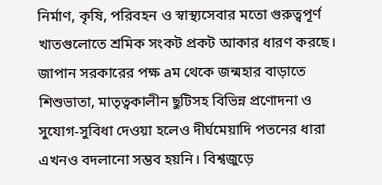নির্মাণ, কৃষি, পরিবহন ও স্বাস্থ্যসেবার মতো গুরুত্বপূর্ণ খাতগুলোতে শ্রমিক সংকট প্রকট আকার ধারণ করছে। জাপান সরকারের পক্ষ aম থেকে জন্মহার বাড়াতে শিশুভাতা, মাতৃত্বকালীন ছুটিসহ বিভিন্ন প্রণোদনা ও সুযোগ-সুবিধা দেওয়া হলেও দীর্ঘমেয়াদি পতনের ধারা এখনও বদলানো সম্ভব হয়নি। বিশ্বজুড়ে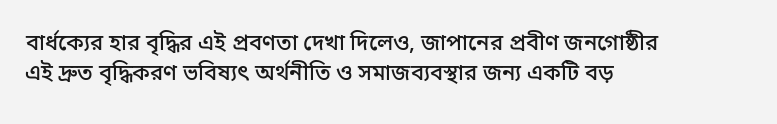বার্ধক্যের হার বৃদ্ধির এই প্রবণতা দেখা দিলেও, জাপানের প্রবীণ জনগোষ্ঠীর এই দ্রুত বৃদ্ধিকরণ ভবিষ্যৎ অর্থনীতি ও সমাজব্যবস্থার জন্য একটি বড়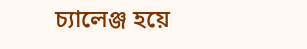চ্যালেঞ্জ হয়ে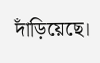দাঁড়িয়েছে।